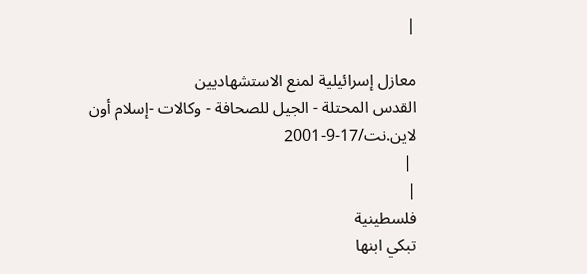|

معازل إسرائيلية لمنع الاستشهاديين
القدس المحتلة - الجيل للصحافة - وكالات -إسلام أون لاين.نت/17-9-2001
 |
|
فلسطينية
تبكي ابنها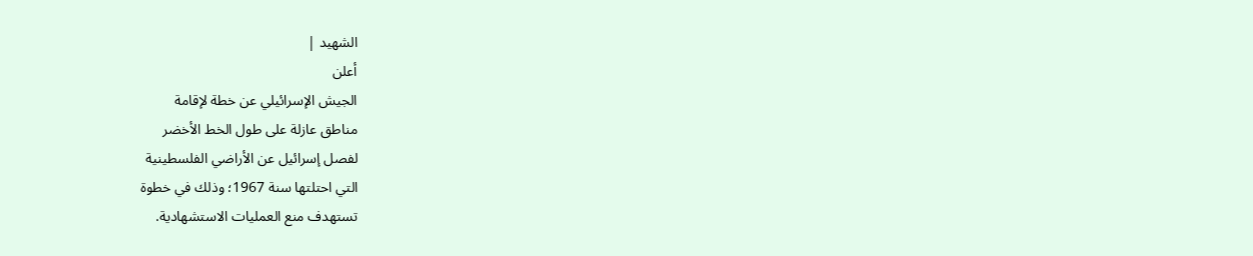الشهيد |
أعلن
الجيش الإسرائيلي عن خطة لإقامة
مناطق عازلة على طول الخط الأخضر
لفصل إسرائيل عن الأراضي الفلسطينية
التي احتلتها سنة 1967؛ وذلك في خطوة
تستهدف منع العمليات الاستشهادية.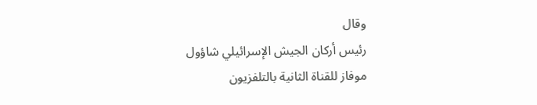وقال
رئيس أركان الجيش الإسرائيلي شاؤول
موفاز للقناة الثانية بالتلفزيون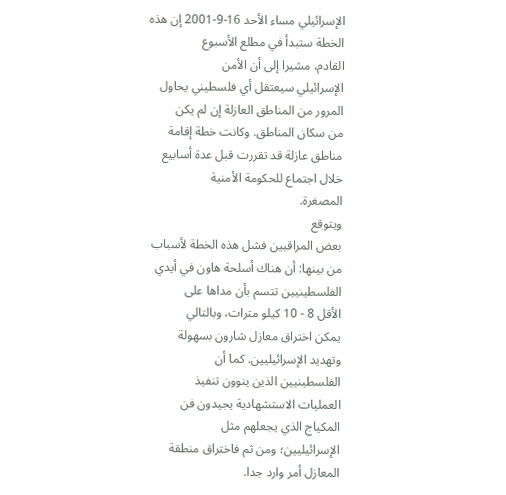الإسرائيلي مساء الأحد 16-9-2001 إن هذه
الخطة ستبدأ في مطلع الأسبوع
القادم، مشيرا إلى أن الأمن
الإسرائيلي سيعتقل أي فلسطيني يحاول
المرور من المناطق العازلة إن لم يكن
من سكان المناطق. وكانت خطة إقامة
مناطق عازلة قد تقررت قبل عدة أسابيع
خلال اجتماع للحكومة الأمنية
المصغرة.
ويتوقع
بعض المراقبين فشل هذه الخطة لأسباب
من بينها: أن هناك أسلحة هاون في أيدي
الفلسطينيين تتسم بأن مداها على
الأقل 8 - 10 كيلو مترات، وبالتالي
يمكن اختراق معازل شارون بسهولة
وتهديد الإسرائيليين. كما أن
الفلسطينيين الذين ينوون تنفيذ
العمليات الاستشهادية يجيدون فن
المكياج الذي يجعلهم مثل
الإسرائيليين؛ ومن ثم فاختراق منطقة
المعازل أمر وارد جدا.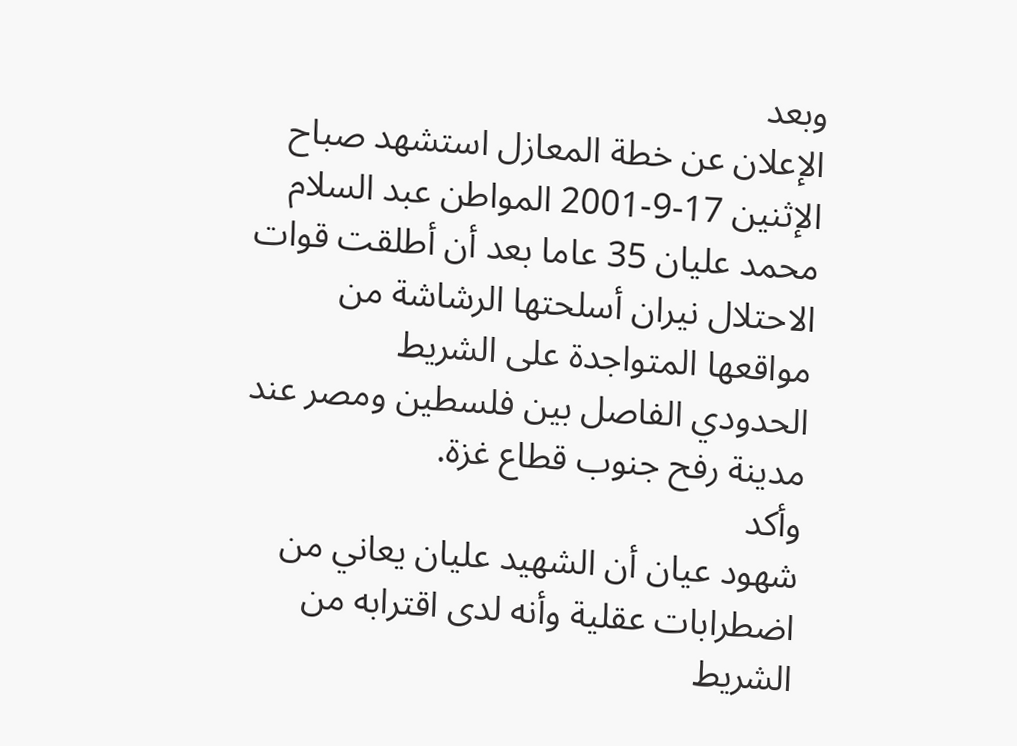وبعد
الإعلان عن خطة المعازل استشهد صباح
الإثنين 17-9-2001 المواطن عبد السلام
محمد عليان 35 عاما بعد أن أطلقت قوات
الاحتلال نيران أسلحتها الرشاشة من
مواقعها المتواجدة على الشريط
الحدودي الفاصل بين فلسطين ومصر عند
مدينة رفح جنوب قطاع غزة.
وأكد
شهود عيان أن الشهيد عليان يعاني من
اضطرابات عقلية وأنه لدى اقترابه من
الشريط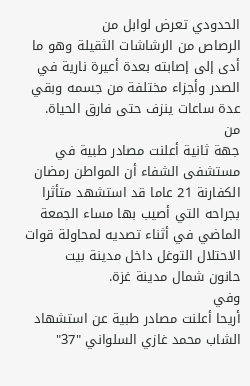الحدودي تعرض لوابل من
الرصاص من الرشاشات الثقيلة وهو ما
أدى إلى إصابته بعدة أعيرة نارية في
الصدر وأجزاء مختلفة من جسمه وبقي
عدة ساعات ينزف حتى فارق الحياة.
من
جهة ثانية أعلنت مصادر طبية في
مستشفى الشفاء أن المواطن رمضان
الكفارنة 21 عاما قد استشهد متأثرا
بجراحه التي أصيب بها مساء الجمعة
الماضي في أثناء تصديه لمحاولة قوات
الاحتلال التوغل داخل مدينة بيت
حانون شمال مدينة غزة.
وفي
أريحا أعلنت مصادر طبية عن استشهاد
الشاب محمد غازي السلواني "37"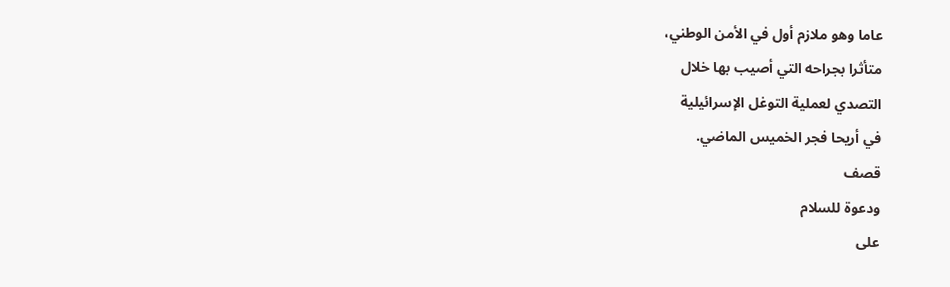عاما وهو ملازم أول في الأمن الوطني،
متأثرا بجراحه التي أصيب بها خلال
التصدي لعملية التوغل الإسرائيلية
في أريحا فجر الخميس الماضي.
قصف
ودعوة للسلام
على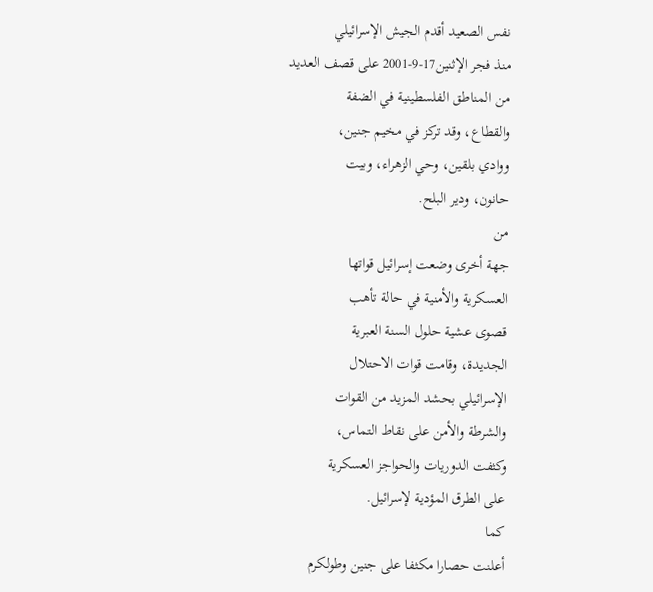نفس الصعيد أقدم الجيش الإسرائيلي
منذ فجر الإثنين17-9-2001 على قصف العديد
من المناطق الفلسطينية في الضفة
والقطاع، وقد تركز في مخيم جنين،
ووادي بلقين، وحي الزهراء، وبيت
حانون، ودير البلح.
من
جهة أخرى وضعت إسرائيل قواتها
العسكرية والأمنية في حالة تأهب
قصوى عشية حلول السنة العبرية
الجديدة، وقامت قوات الاحتلال
الإسرائيلي بحشد المزيد من القوات
والشرطة والأمن على نقاط التماس،
وكثفت الدوريات والحواجز العسكرية
على الطرق المؤدية لإسرائيل.
كما
أعلنت حصارا مكثفا على جنين وطولكرم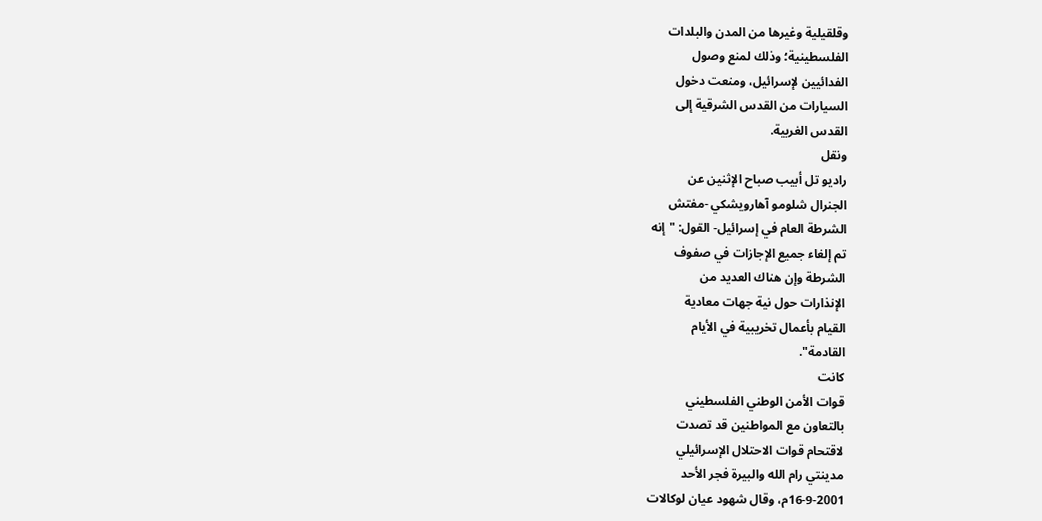وقلقيلية وغيرها من المدن والبلدات
الفلسطينية؛ وذلك لمنع وصول
الفدائيين لإسرائيل، ومنعت دخول
السيارات من القدس الشرقية إلى
القدس الغربية.
ونقل
راديو تل أبيب صباح الإثنين عن
الجنرال شلومو آهارويشكي -مفتش
الشرطة العام في إسرائيل- القول: "إنه
تم إلغاء جميع الإجازات في صفوف
الشرطة وإن هناك العديد من
الإنذارات حول نية جهات معادية
القيام بأعمال تخريبية في الأيام
القادمة".
كانت
قوات الأمن الوطني الفلسطيني
بالتعاون مع المواطنين قد تصدت
لاقتحام قوات الاحتلال الإسرائيلي
مدينتي رام الله والبيرة فجر الأحد
16-9-2001م، وقال شهود عيان لوكالات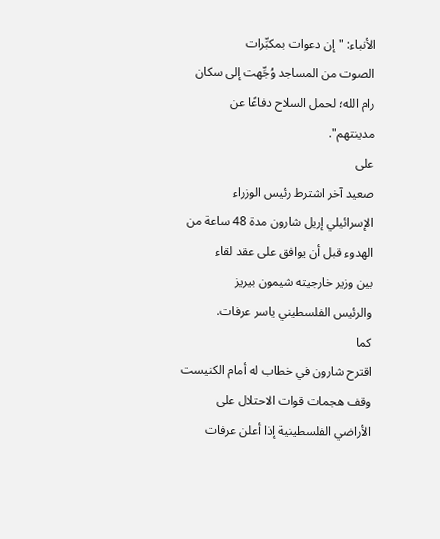الأنباء: "إن دعوات بمكبِّرات
الصوت من المساجد وُجِّهت إلى سكان
رام الله؛ لحمل السلاح دفاعًا عن
مدينتهم".
على
صعيد آخر اشترط رئيس الوزراء
الإسرائيلي إريل شارون مدة 48 ساعة من
الهدوء قبل أن يوافق على عقد لقاء
بين وزير خارجيته شيمون بيريز
والرئيس الفلسطيني ياسر عرفات.
كما
اقترح شارون في خطاب له أمام الكنيست
وقف هجمات قوات الاحتلال على
الأراضي الفلسطينية إذا أعلن عرفات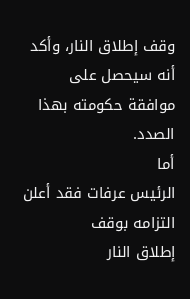وقف إطلاق النار، وأكد أنه سيحصل على
موافقة حكومته بهذا الصدد.
أما
الرئيس عرفات فقد أعلن التزامه بوقف
إطلاق النار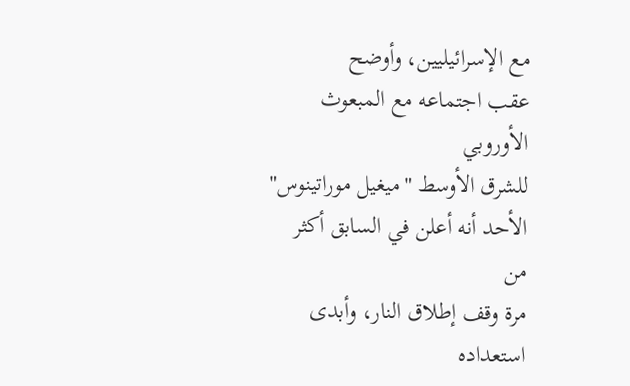مع الإسرائيليين، وأوضح
عقب اجتماعه مع المبعوث الأوروبي
للشرق الأوسط "ميغيل موراتينوس"
الأحد أنه أعلن في السابق أكثر من
مرة وقف إطلاق النار، وأبدى
استعداده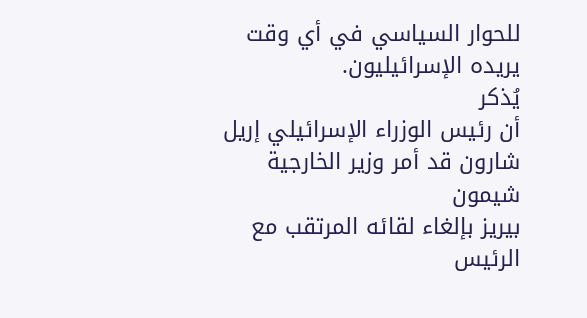للحوار السياسي في أي وقت
يريده الإسرائيليون.
يُذكر
أن رئيس الوزراء الإسرائيلي إريل
شارون قد أمر وزير الخارجية شيمون
بيريز بإلغاء لقائه المرتقب مع
الرئيس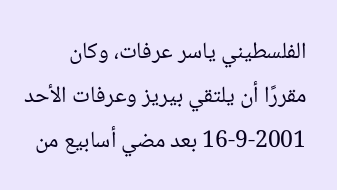الفلسطيني ياسر عرفات، وكان
مقررًا أن يلتقي بيريز وعرفات الأحد
16-9-2001 بعد مضي أسابيع من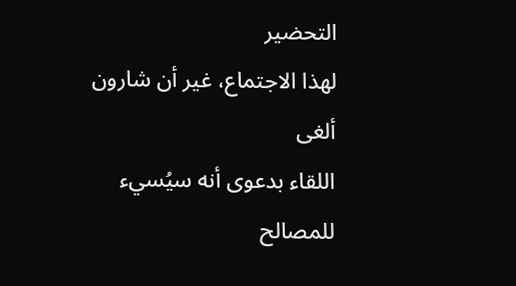التحضير
لهذا الاجتماع، غير أن شارون ألغى
اللقاء بدعوى أنه سيُسيء للمصالح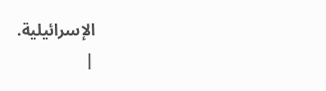الإسرائيلية.
|